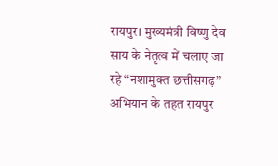रायपुर। मुख्यमंत्री विष्णु देव साय के नेतृत्व में चलाए जा रहे “नशामुक्त छत्तीसगढ़” अभियान के तहत रायपुर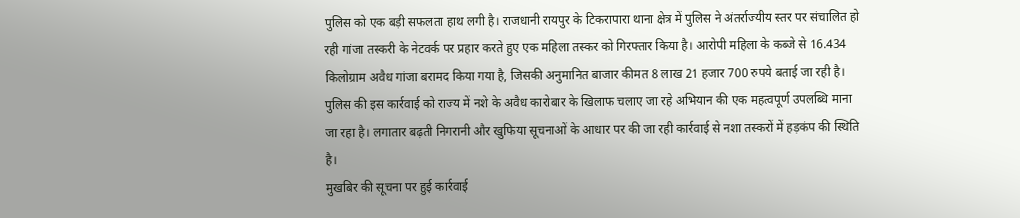पुलिस को एक बड़ी सफलता हाथ लगी है। राजधानी रायपुर के टिकरापारा थाना क्षेत्र में पुलिस ने अंतर्राज्यीय स्तर पर संचालित हो रही गांजा तस्करी के नेटवर्क पर प्रहार करते हुए एक महिला तस्कर को गिरफ्तार किया है। आरोपी महिला के कब्जे से 16.434 किलोग्राम अवैध गांजा बरामद किया गया है, जिसकी अनुमानित बाजार कीमत 8 लाख 21 हजार 700 रुपये बताई जा रही है।
पुलिस की इस कार्रवाई को राज्य में नशे के अवैध कारोबार के खिलाफ चलाए जा रहे अभियान की एक महत्वपूर्ण उपलब्धि माना जा रहा है। लगातार बढ़ती निगरानी और खुफिया सूचनाओं के आधार पर की जा रही कार्रवाई से नशा तस्करों में हड़कंप की स्थिति है।
मुखबिर की सूचना पर हुई कार्रवाई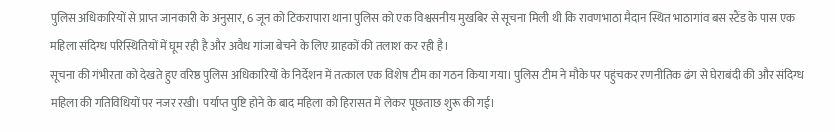पुलिस अधिकारियों से प्राप्त जानकारी के अनुसार, 6 जून को टिकरापारा थाना पुलिस को एक विश्वसनीय मुखबिर से सूचना मिली थी कि रावणभाठा मैदान स्थित भाठागांव बस स्टैंड के पास एक महिला संदिग्ध परिस्थितियों में घूम रही है और अवैध गांजा बेचने के लिए ग्राहकों की तलाश कर रही है।
सूचना की गंभीरता को देखते हुए वरिष्ठ पुलिस अधिकारियों के निर्देशन में तत्काल एक विशेष टीम का गठन किया गया। पुलिस टीम ने मौके पर पहुंचकर रणनीतिक ढंग से घेराबंदी की और संदिग्ध महिला की गतिविधियों पर नजर रखी। पर्याप्त पुष्टि होने के बाद महिला को हिरासत में लेकर पूछताछ शुरू की गई।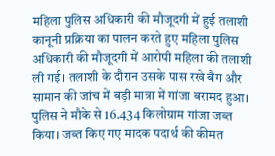महिला पुलिस अधिकारी की मौजूदगी में हुई तलाशी
कानूनी प्रक्रिया का पालन करते हुए महिला पुलिस अधिकारी की मौजूदगी में आरोपी महिला की तलाशी ली गई। तलाशी के दौरान उसके पास रखे बैग और सामान की जांच में बड़ी मात्रा में गांजा बरामद हुआ।
पुलिस ने मौके से 16.434 किलोग्राम गांजा जब्त किया। जब्त किए गए मादक पदार्थ की कीमत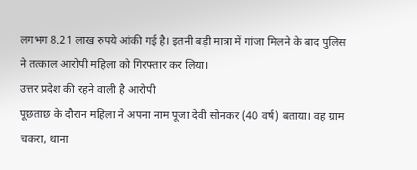लगभग 8.21 लाख रुपये आंकी गई है। इतनी बड़ी मात्रा में गांजा मिलने के बाद पुलिस ने तत्काल आरोपी महिला को गिरफ्तार कर लिया।
उत्तर प्रदेश की रहने वाली है आरोपी
पूछताछ के दौरान महिला ने अपना नाम पूजा देवी सोनकर (40 वर्ष) बताया। वह ग्राम चकरा, थाना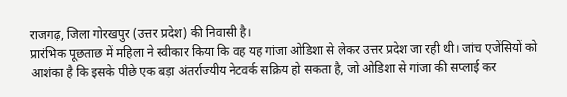राजगढ़, जिला गोरखपुर (उत्तर प्रदेश) की निवासी है।
प्रारंभिक पूछताछ में महिला ने स्वीकार किया कि वह यह गांजा ओडिशा से लेकर उत्तर प्रदेश जा रही थी। जांच एजेंसियों को आशंका है कि इसके पीछे एक बड़ा अंतर्राज्यीय नेटवर्क सक्रिय हो सकता है, जो ओडिशा से गांजा की सप्लाई कर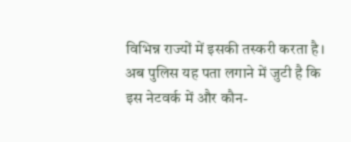विभिन्न राज्यों में इसकी तस्करी करता है।
अब पुलिस यह पता लगाने में जुटी है कि इस नेटवर्क में और कौन-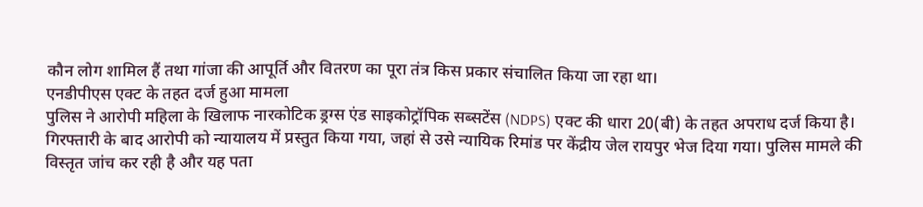कौन लोग शामिल हैं तथा गांजा की आपूर्ति और वितरण का पूरा तंत्र किस प्रकार संचालित किया जा रहा था।
एनडीपीएस एक्ट के तहत दर्ज हुआ मामला
पुलिस ने आरोपी महिला के खिलाफ नारकोटिक ड्रग्स एंड साइकोट्रॉपिक सब्सटेंस (NDPS) एक्ट की धारा 20(बी) के तहत अपराध दर्ज किया है।
गिरफ्तारी के बाद आरोपी को न्यायालय में प्रस्तुत किया गया, जहां से उसे न्यायिक रिमांड पर केंद्रीय जेल रायपुर भेज दिया गया। पुलिस मामले की विस्तृत जांच कर रही है और यह पता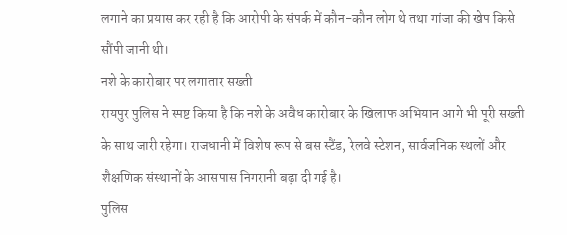लगाने का प्रयास कर रही है कि आरोपी के संपर्क में कौन-कौन लोग थे तथा गांजा की खेप किसे सौंपी जानी थी।
नशे के कारोबार पर लगातार सख्ती
रायपुर पुलिस ने स्पष्ट किया है कि नशे के अवैध कारोबार के खिलाफ अभियान आगे भी पूरी सख्ती के साथ जारी रहेगा। राजधानी में विशेष रूप से बस स्टैंड, रेलवे स्टेशन, सार्वजनिक स्थलों और शैक्षणिक संस्थानों के आसपास निगरानी बढ़ा दी गई है।
पुलिस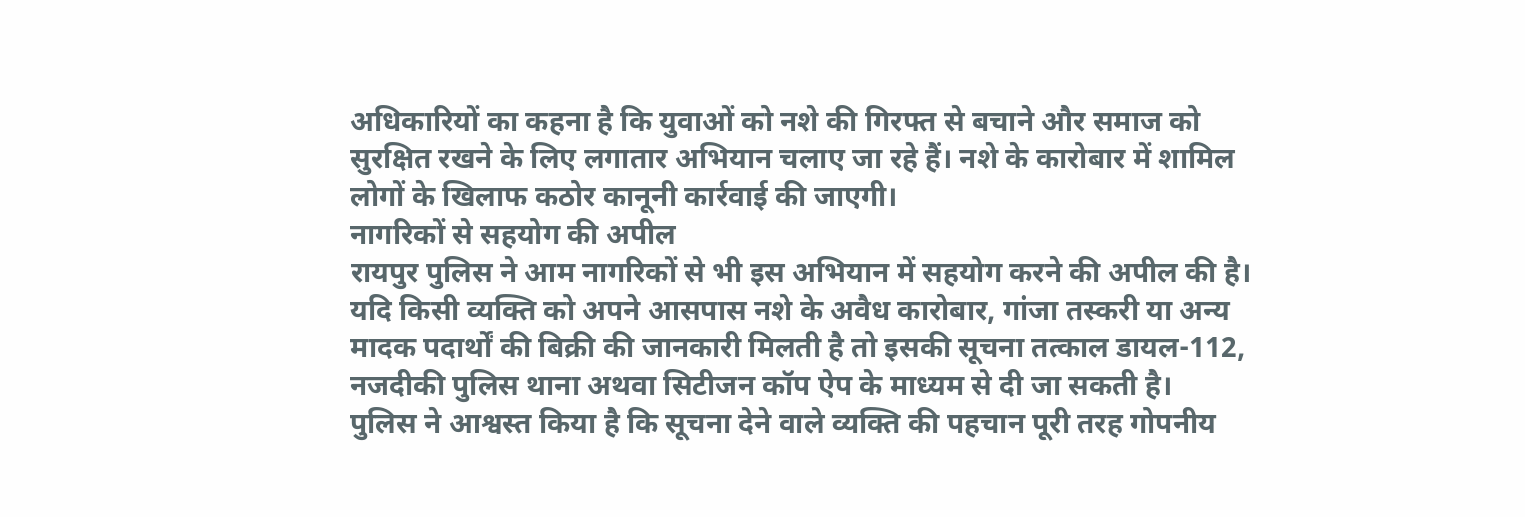अधिकारियों का कहना है कि युवाओं को नशे की गिरफ्त से बचाने और समाज को सुरक्षित रखने के लिए लगातार अभियान चलाए जा रहे हैं। नशे के कारोबार में शामिल लोगों के खिलाफ कठोर कानूनी कार्रवाई की जाएगी।
नागरिकों से सहयोग की अपील
रायपुर पुलिस ने आम नागरिकों से भी इस अभियान में सहयोग करने की अपील की है। यदि किसी व्यक्ति को अपने आसपास नशे के अवैध कारोबार, गांजा तस्करी या अन्य मादक पदार्थों की बिक्री की जानकारी मिलती है तो इसकी सूचना तत्काल डायल-112, नजदीकी पुलिस थाना अथवा सिटीजन कॉप ऐप के माध्यम से दी जा सकती है।
पुलिस ने आश्वस्त किया है कि सूचना देने वाले व्यक्ति की पहचान पूरी तरह गोपनीय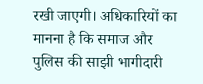रखी जाएगी। अधिकारियों का मानना है कि समाज और पुलिस की साझी भागीदारी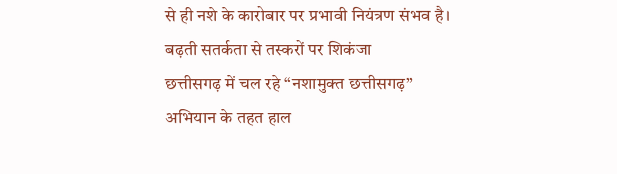से ही नशे के कारोबार पर प्रभावी नियंत्रण संभव है।
बढ़ती सतर्कता से तस्करों पर शिकंजा
छत्तीसगढ़ में चल रहे “नशामुक्त छत्तीसगढ़” अभियान के तहत हाल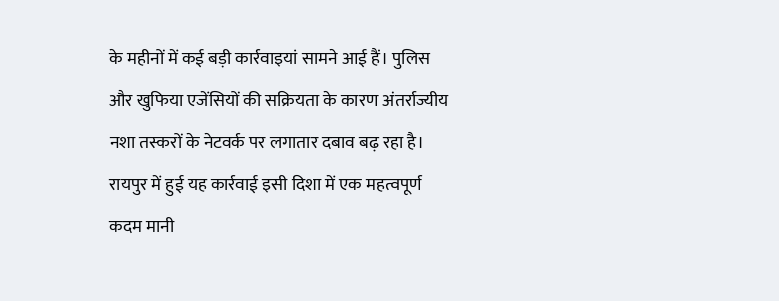के महीनों में कई बड़ी कार्रवाइयां सामने आई हैं। पुलिस और खुफिया एजेंसियों की सक्रियता के कारण अंतर्राज्यीय नशा तस्करों के नेटवर्क पर लगातार दबाव बढ़ रहा है। रायपुर में हुई यह कार्रवाई इसी दिशा में एक महत्वपूर्ण कदम मानी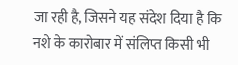जा रही है, जिसने यह संदेश दिया है कि नशे के कारोबार में संलिप्त किसी भी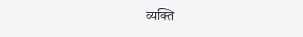व्यक्ति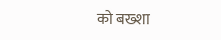को बख्शा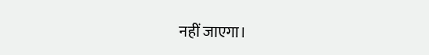नहीं जाएगा।